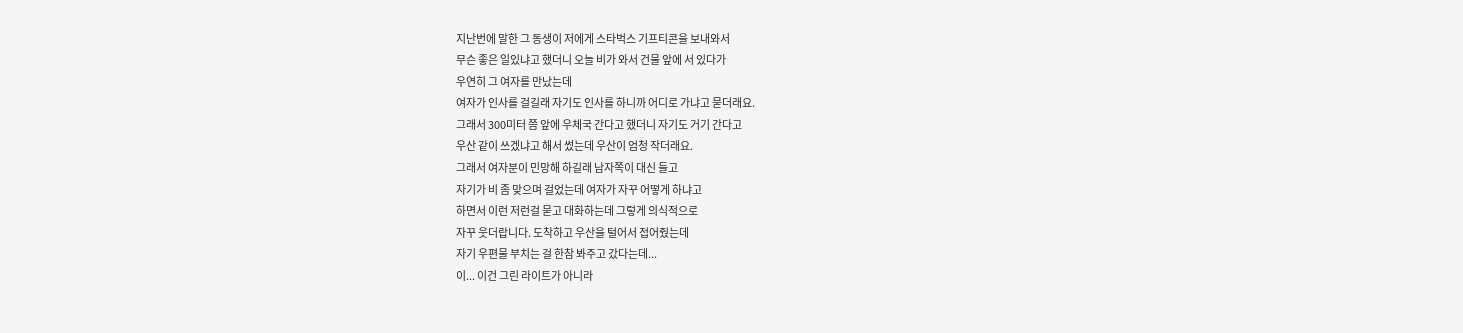지난번에 말한 그 동생이 저에게 스타벅스 기프티콘을 보내와서
무슨 좋은 일있냐고 했더니 오늘 비가 와서 건물 앞에 서 있다가
우연히 그 여자를 만났는데
여자가 인사를 걸길래 자기도 인사를 하니까 어디로 가냐고 묻더래요.
그래서 300미터 쯤 앞에 우체국 간다고 했더니 자기도 거기 간다고
우산 같이 쓰겠냐고 해서 썼는데 우산이 엄청 작더래요.
그래서 여자분이 민망해 하길래 남자쪽이 대신 들고
자기가 비 좀 맞으며 걸었는데 여자가 자꾸 어떻게 하냐고
하면서 이런 저런걸 묻고 대화하는데 그렇게 의식적으로
자꾸 웃더랍니다. 도착하고 우산을 털어서 접어줬는데
자기 우편물 부치는 걸 한참 봐주고 갔다는데...
이... 이건 그린 라이트가 아니라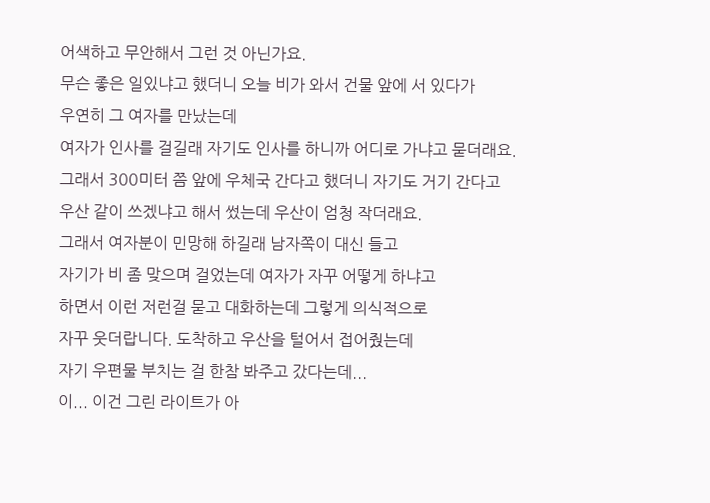어색하고 무안해서 그런 것 아닌가요.
무슨 좋은 일있냐고 했더니 오늘 비가 와서 건물 앞에 서 있다가
우연히 그 여자를 만났는데
여자가 인사를 걸길래 자기도 인사를 하니까 어디로 가냐고 묻더래요.
그래서 300미터 쯤 앞에 우체국 간다고 했더니 자기도 거기 간다고
우산 같이 쓰겠냐고 해서 썼는데 우산이 엄청 작더래요.
그래서 여자분이 민망해 하길래 남자쪽이 대신 들고
자기가 비 좀 맞으며 걸었는데 여자가 자꾸 어떻게 하냐고
하면서 이런 저런걸 묻고 대화하는데 그렇게 의식적으로
자꾸 웃더랍니다. 도착하고 우산을 털어서 접어줬는데
자기 우편물 부치는 걸 한참 봐주고 갔다는데...
이... 이건 그린 라이트가 아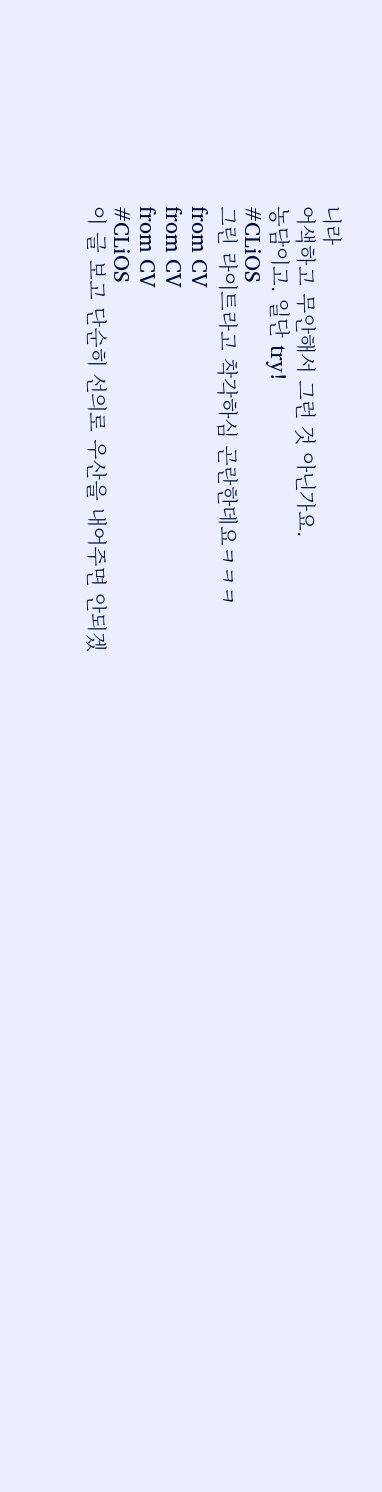니라
어색하고 무안해서 그런 것 아닌가요.
농담이고. 일단 try!
#CLiOS
그린 라이트라고 착각하심 곤란한데요ㅋㅋㅋ
from CV
from CV
from CV
#CLiOS
이 글 보고 단순히 선의로 우산을 내어주면 안되겠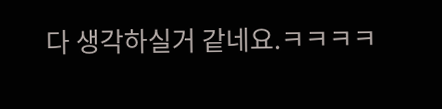다 생각하실거 같네요.ㅋㅋㅋㅋ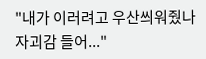"내가 이러려고 우산씌워줬나 자괴감 들어..."